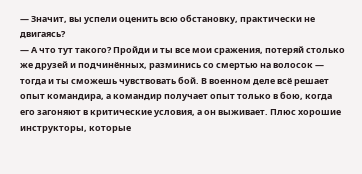— Значит, вы успели оценить всю обстановку, практически не двигаясь?
— А что тут такого? Пройди и ты все мои сражения, потеряй столько же друзей и подчинённых, разминись со смертью на волосок — тогда и ты сможешь чувствовать бой. В военном деле всё решает опыт командира, а командир получает опыт только в бою, когда его загоняют в критические условия, а он выживает. Плюс хорошие инструкторы, которые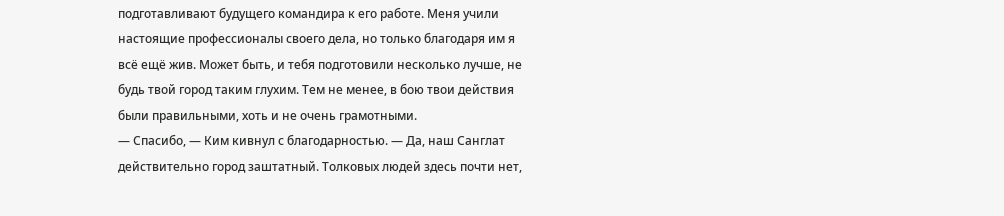подготавливают будущего командира к его работе. Меня учили настоящие профессионалы своего дела, но только благодаря им я всё ещё жив. Может быть, и тебя подготовили несколько лучше, не будь твой город таким глухим. Тем не менее, в бою твои действия были правильными, хоть и не очень грамотными.
— Спасибо, — Ким кивнул с благодарностью. — Да, наш Санглат действительно город заштатный. Толковых людей здесь почти нет,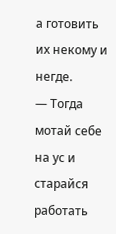а готовить их некому и негде.
— Тогда мотай себе на ус и старайся работать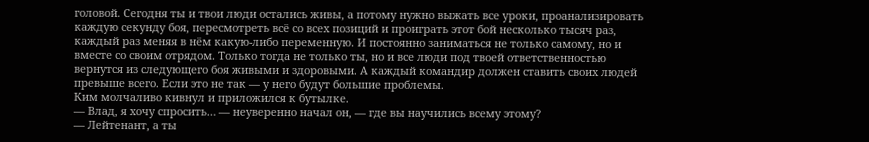головой. Сегодня ты и твои люди остались живы, а потому нужно выжать все уроки, проанализировать каждую секунду боя, пересмотреть всё со всех позиций и проиграть этот бой несколько тысяч раз, каждый раз меняя в нём какую-либо переменную. И постоянно заниматься не только самому, но и вместе со своим отрядом. Только тогда не только ты, но и все люди под твоей ответственностью вернутся из следующего боя живыми и здоровыми. А каждый командир должен ставить своих людей превыше всего. Если это не так — у него будут большие проблемы.
Ким молчаливо кивнул и приложился к бутылке.
— Влад, я хочу спросить… — неуверенно начал он, — где вы научились всему этому?
— Лейтенант, а ты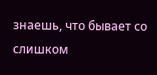знаешь, что бывает со слишком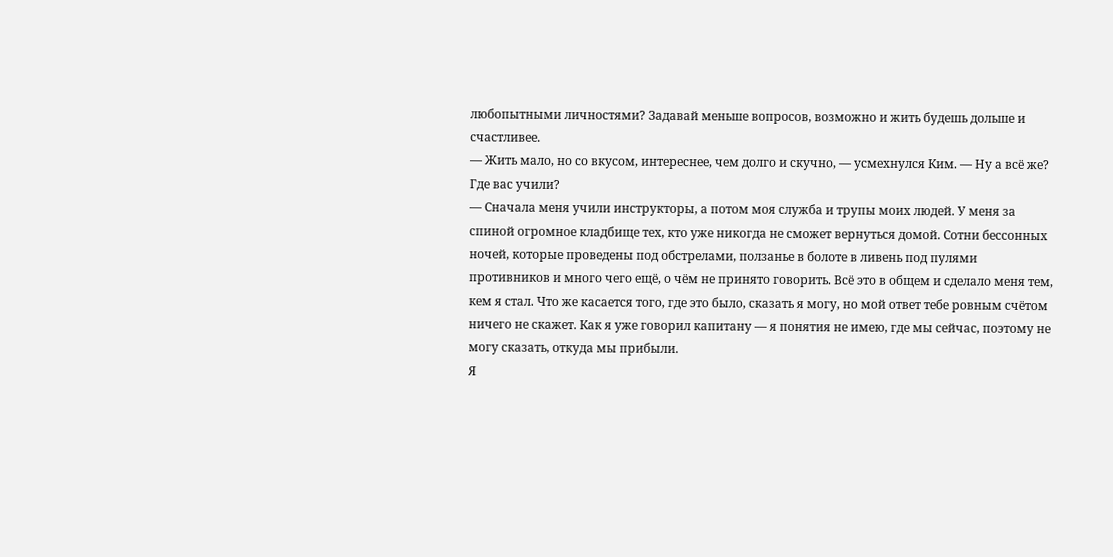любопытными личностями? Задавай меньше вопросов, возможно и жить будешь дольше и счастливее.
— Жить мало, но со вкусом, интереснее, чем долго и скучно, — усмехнулся Ким. — Ну а всё же? Где вас учили?
— Сначала меня учили инструкторы, а потом моя служба и трупы моих людей. У меня за спиной огромное кладбище тех, кто уже никогда не сможет вернуться домой. Сотни бессонных ночей, которые проведены под обстрелами, ползанье в болоте в ливень под пулями противников и много чего ещё, о чём не принято говорить. Всё это в общем и сделало меня тем, кем я стал. Что же касается того, где это было, сказать я могу, но мой ответ тебе ровным счётом ничего не скажет. Как я уже говорил капитану — я понятия не имею, где мы сейчас, поэтому не могу сказать, откуда мы прибыли.
Я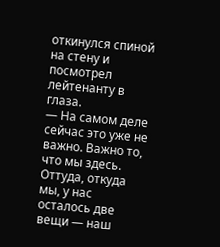откинулся спиной на стену и посмотрел лейтенанту в глаза.
— На самом деле сейчас это уже не важно. Важно то, что мы здесь. Оттуда, откуда мы, у нас осталось две вещи — наш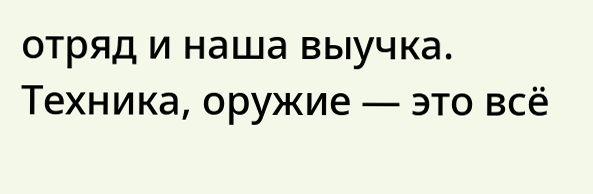отряд и наша выучка. Техника, оружие — это всё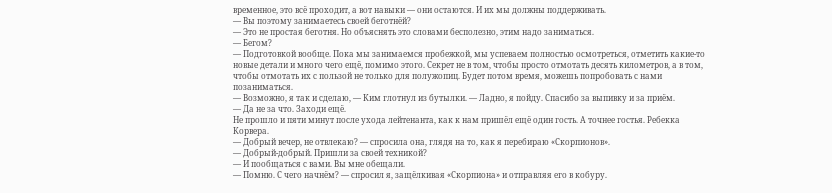временное, это всё проходит, а вот навыки — они остаются. И их мы должны поддерживать.
— Вы поэтому занимаетесь своей беготнёй?
— Это не простая беготня. Но объяснять это словами бесполезно, этим надо заниматься.
— Бегом?
— Подготовкой вообще. Пока мы занимаемся пробежкой, мы успеваем полностью осмотреться, отметить какие-то новые детали и много чего ещё, помимо этого. Секрет не в том, чтобы просто отмотать десять километров, а в том, чтобы отмотать их с пользой не только для полужопиц. Будет потом время, можешь попробовать с нами позаниматься.
— Возможно, я так и сделаю, — Ким глотнул из бутылки. — Ладно, я пойду. Спасибо за выпивку и за приём.
— Да не за что. Заходи ещё.
Не прошло и пяти минут после ухода лейтенанта, как к нам пришёл ещё один гость. А точнее гостья. Ребекка Корвера.
— Добрый вечер, не отвлекаю? — спросила она, глядя на то, как я перебираю «Скорпионов».
— Добрый-добрый. Пришли за своей техникой?
— И пообщаться с вами. Вы мне обещали.
— Помню. С чего начнём? — спросил я, защёлкивая «Скорпиона» и отправляя его в кобуру.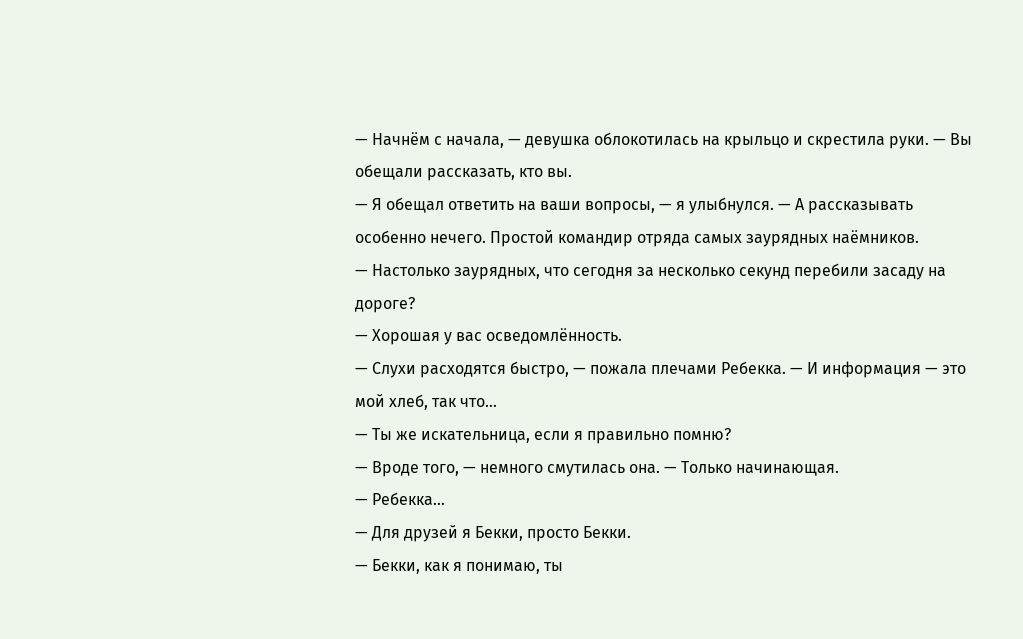— Начнём с начала, — девушка облокотилась на крыльцо и скрестила руки. — Вы обещали рассказать, кто вы.
— Я обещал ответить на ваши вопросы, — я улыбнулся. — А рассказывать особенно нечего. Простой командир отряда самых заурядных наёмников.
— Настолько заурядных, что сегодня за несколько секунд перебили засаду на дороге?
— Хорошая у вас осведомлённость.
— Слухи расходятся быстро, — пожала плечами Ребекка. — И информация — это мой хлеб, так что…
— Ты же искательница, если я правильно помню?
— Вроде того, — немного смутилась она. — Только начинающая.
— Ребекка…
— Для друзей я Бекки, просто Бекки.
— Бекки, как я понимаю, ты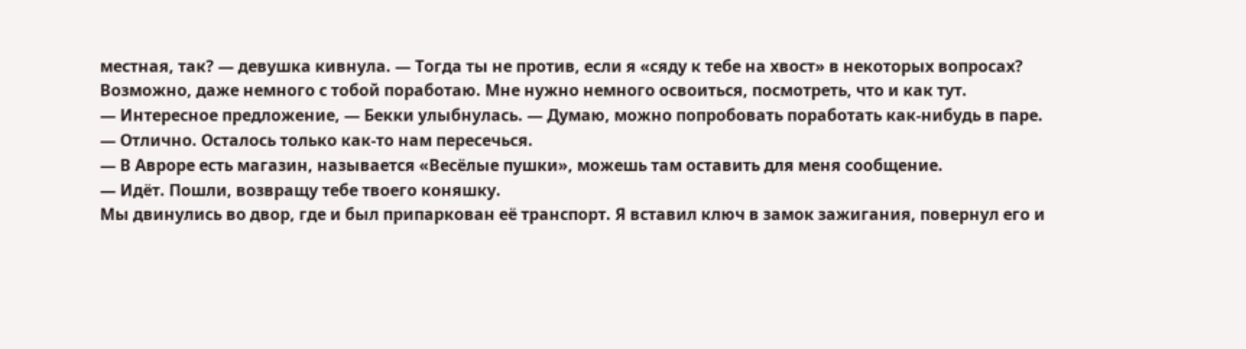местная, так? — девушка кивнула. — Тогда ты не против, если я «сяду к тебе на хвост» в некоторых вопросах? Возможно, даже немного с тобой поработаю. Мне нужно немного освоиться, посмотреть, что и как тут.
— Интересное предложение, — Бекки улыбнулась. — Думаю, можно попробовать поработать как-нибудь в паре.
— Отлично. Осталось только как-то нам пересечься.
— В Авроре есть магазин, называется «Весёлые пушки», можешь там оставить для меня сообщение.
— Идёт. Пошли, возвращу тебе твоего коняшку.
Мы двинулись во двор, где и был припаркован её транспорт. Я вставил ключ в замок зажигания, повернул его и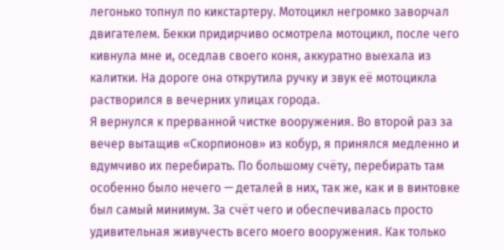легонько топнул по кикстартеру. Мотоцикл негромко заворчал двигателем. Бекки придирчиво осмотрела мотоцикл, после чего кивнула мне и, оседлав своего коня, аккуратно выехала из калитки. На дороге она открутила ручку и звук её мотоцикла растворился в вечерних улицах города.
Я вернулся к прерванной чистке вооружения. Во второй раз за вечер вытащив «Скорпионов» из кобур, я принялся медленно и вдумчиво их перебирать. По большому счёту, перебирать там особенно было нечего — деталей в них, так же, как и в винтовке был самый минимум. За счёт чего и обеспечивалась просто удивительная живучесть всего моего вооружения. Как только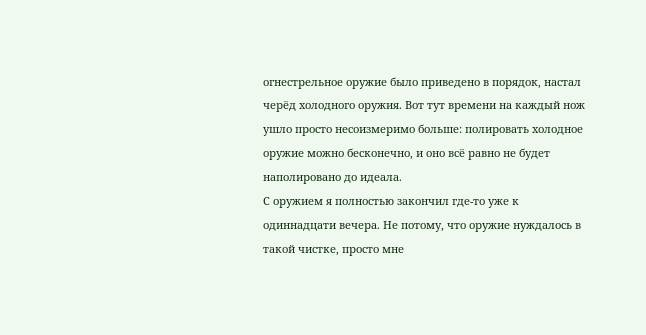огнестрельное оружие было приведено в порядок, настал черёд холодного оружия. Вот тут времени на каждый нож ушло просто несоизмеримо больше: полировать холодное оружие можно бесконечно, и оно всё равно не будет наполировано до идеала.
С оружием я полностью закончил где-то уже к одиннадцати вечера. Не потому, что оружие нуждалось в такой чистке, просто мне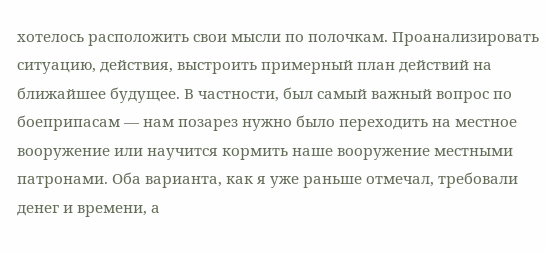хотелось расположить свои мысли по полочкам. Проанализировать ситуацию, действия, выстроить примерный план действий на ближайшее будущее. В частности, был самый важный вопрос по боеприпасам — нам позарез нужно было переходить на местное вооружение или научится кормить наше вооружение местными патронами. Оба варианта, как я уже раньше отмечал, требовали денег и времени, а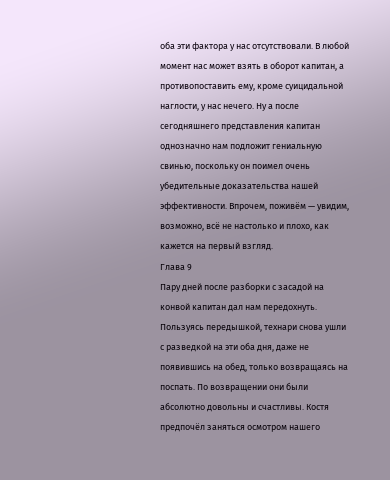оба эти фактора у нас отсутствовали. В любой момент нас может взять в оборот капитан, а противопоставить ему, кроме суицидальной наглости, у нас нечего. Ну а после сегодняшнего представления капитан однозначно нам подложит гениальную свинью, поскольку он поимел очень убедительные доказательства нашей эффективности. Впрочем, поживём — увидим, возможно, всё не настолько и плохо, как кажется на первый взгляд.
Глава 9
Пару дней после разборки с засадой на конвой капитан дал нам передохнуть. Пользуясь передышкой, технари снова ушли с разведкой на эти оба дня, даже не появившись на обед, только возвращаясь на поспать. По возвращении они были абсолютно довольны и счастливы. Костя предпочёл заняться осмотром нашего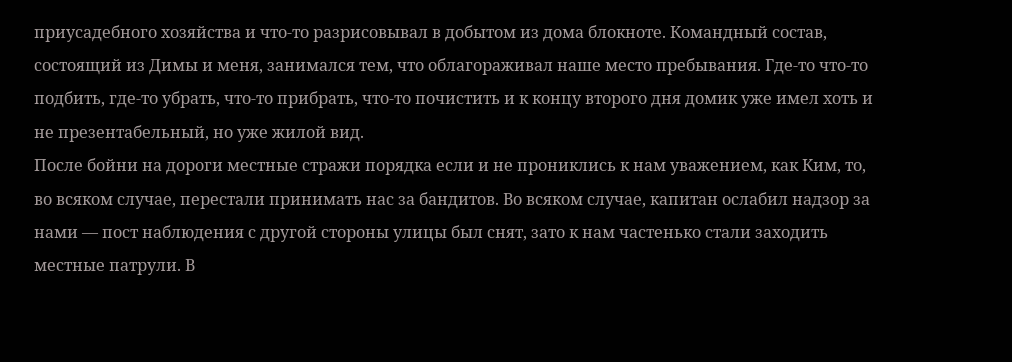приусадебного хозяйства и что-то разрисовывал в добытом из дома блокноте. Командный состав, состоящий из Димы и меня, занимался тем, что облагораживал наше место пребывания. Где-то что-то подбить, где-то убрать, что-то прибрать, что-то почистить и к концу второго дня домик уже имел хоть и не презентабельный, но уже жилой вид.
После бойни на дороги местные стражи порядка если и не прониклись к нам уважением, как Ким, то, во всяком случае, перестали принимать нас за бандитов. Во всяком случае, капитан ослабил надзор за нами — пост наблюдения с другой стороны улицы был снят, зато к нам частенько стали заходить местные патрули. В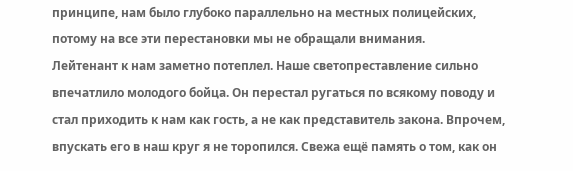принципе, нам было глубоко параллельно на местных полицейских, потому на все эти перестановки мы не обращали внимания.
Лейтенант к нам заметно потеплел. Наше светопреставление сильно впечатлило молодого бойца. Он перестал ругаться по всякому поводу и стал приходить к нам как гость, а не как представитель закона. Впрочем, впускать его в наш круг я не торопился. Свежа ещё память о том, как он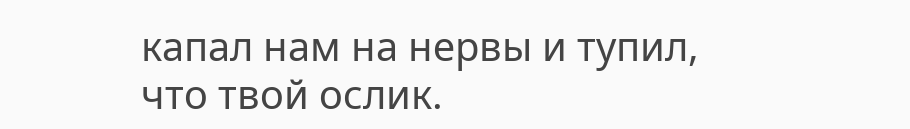капал нам на нервы и тупил, что твой ослик.